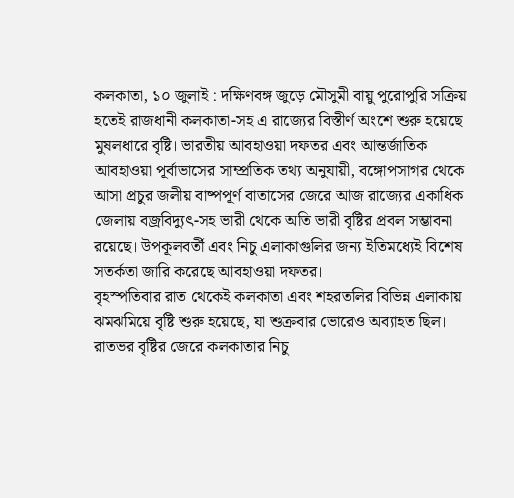কলকাতা, ১০ জুলাই : দক্ষিণবঙ্গ জুড়ে মৌসুমী বায়ু পুরোপুরি সক্রিয় হতেই রাজধানী কলকাতা-সহ এ রাজ্যের বিস্তীর্ণ অংশে শুরু হয়েছে মুষলধারে বৃষ্টি। ভারতীয় আবহাওয়া দফতর এবং আন্তর্জাতিক আবহাওয়া পূর্বাভাসের সাম্প্রতিক তথ্য অনুযায়ী, বঙ্গোপসাগর থেকে আসা প্রচুর জলীয় বাষ্পপূর্ণ বাতাসের জেরে আজ রাজ্যের একাধিক জেলায় বজ্রবিদ্যুৎ-সহ ভারী থেকে অতি ভারী বৃষ্টির প্রবল সম্ভাবনা রয়েছে। উপকূলবর্তী এবং নিচু এলাকাগুলির জন্য ইতিমধ্যেই বিশেষ সতর্কতা জারি করেছে আবহাওয়া দফতর।
বৃহস্পতিবার রাত থেকেই কলকাতা এবং শহরতলির বিভিন্ন এলাকায় ঝমঝমিয়ে বৃষ্টি শুরু হয়েছে, যা শুক্রবার ভোরেও অব্যাহত ছিল। রাতভর বৃষ্টির জেরে কলকাতার নিচু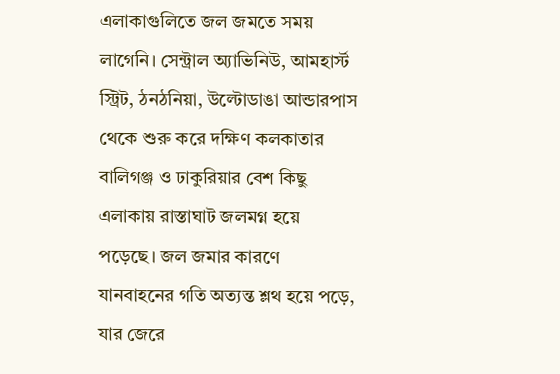এলাকাগুলিতে জল জমতে সময় লাগেনি। সেন্ট্রাল অ্যাভিনিউ, আমহার্স্ট স্ট্রিট, ঠনঠনিয়া, উল্টোডাঙা আন্ডারপাস থেকে শুরু করে দক্ষিণ কলকাতার বালিগঞ্জ ও ঢাকুরিয়ার বেশ কিছু এলাকায় রাস্তাঘাট জলমগ্ন হয়ে পড়েছে। জল জমার কারণে যানবাহনের গতি অত্যন্ত শ্লথ হয়ে পড়ে, যার জেরে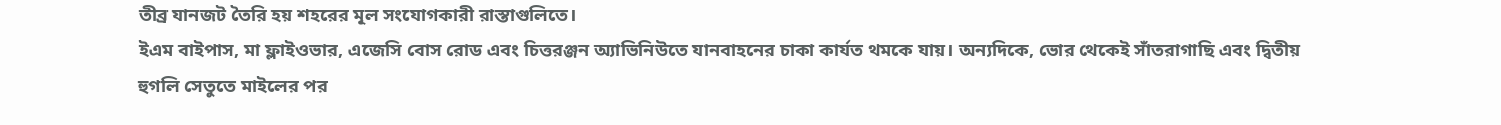তীব্র যানজট তৈরি হয় শহরের মূল সংযোগকারী রাস্তাগুলিতে।
ইএম বাইপাস, মা ফ্লাইওভার, এজেসি বোস রোড এবং চিত্তরঞ্জন অ্যাভিনিউতে যানবাহনের চাকা কার্যত থমকে যায়। অন্যদিকে, ভোর থেকেই সাঁতরাগাছি এবং দ্বিতীয় হুগলি সেতুতে মাইলের পর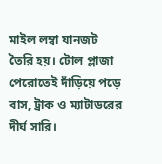মাইল লম্বা যানজট তৈরি হয়। টোল প্লাজা পেরোতেই দাঁড়িয়ে পড়ে বাস, ট্রাক ও ম্যাটাডরের দীর্ঘ সারি।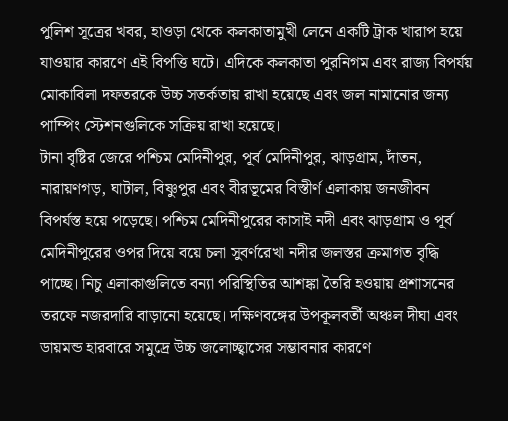পুলিশ সূত্রের খবর, হাওড়া থেকে কলকাতামুখী লেনে একটি ট্রাক খারাপ হয়ে যাওয়ার কারণে এই বিপত্তি ঘটে। এদিকে কলকাতা পুরনিগম এবং রাজ্য বিপর্যয় মোকাবিলা দফতরকে উচ্চ সতর্কতায় রাখা হয়েছে এবং জল নামানোর জন্য পাম্পিং স্টেশনগুলিকে সক্রিয় রাখা হয়েছে।
টানা বৃষ্টির জেরে পশ্চিম মেদিনীপুর, পূর্ব মেদিনীপুর, ঝাড়গ্রাম, দাঁতন, নারায়ণগড়, ঘাটাল, বিষ্ণুপুর এবং বীরভূমের বিস্তীর্ণ এলাকায় জনজীবন বিপর্যস্ত হয়ে পড়েছে। পশ্চিম মেদিনীপুরের কাসাই নদী এবং ঝাড়গ্রাম ও পূর্ব মেদিনীপুরের ওপর দিয়ে বয়ে চলা সুবর্ণরেখা নদীর জলস্তর ক্রমাগত বৃদ্ধি পাচ্ছে। নিচু এলাকাগুলিতে বন্যা পরিস্থিতির আশঙ্কা তৈরি হওয়ায় প্রশাসনের তরফে নজরদারি বাড়ানো হয়েছে। দক্ষিণবঙ্গের উপকূলবর্তী অঞ্চল দীঘা এবং ডায়মন্ড হারবারে সমুদ্রে উচ্চ জলোচ্ছ্বাসের সম্ভাবনার কারণে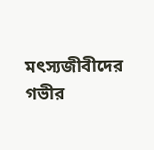মৎস্যজীবীদের গভীর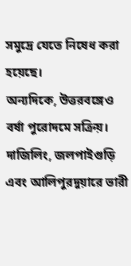সমুদ্রে যেতে নিষেধ করা হয়েছে।
অন্যদিকে, উত্তরবঙ্গেও বর্ষা পুরোদমে সক্রিয়। দাজিলিং, জলপাইগুড়ি এবং আলিপুরদুয়ারে ভারী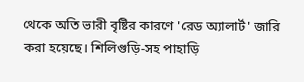থেকে অতি ভারী বৃষ্টির কারণে 'রেড অ্যালার্ট' জারি করা হয়েছে। শিলিগুড়ি-সহ পাহাড়ি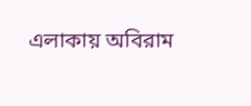এলাকায় অবিরাম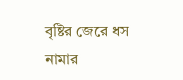বৃষ্টির জেরে ধস নামার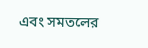এবং সমতলের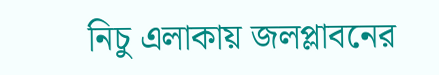নিচু এলাকায় জলপ্লাবনের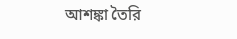আশঙ্কা তৈরি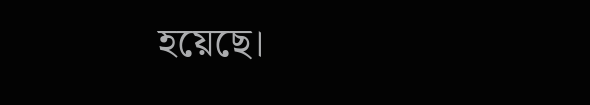হয়েছে।